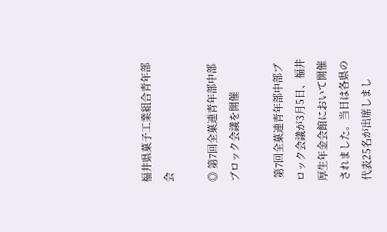福井県菓子工業組合青年部会

◎ 第7回全菓連青年部中部ブロック会議を開催

 第7回全菓連青年部中部ブロック会議が3月5日、福井厚生年金会館において開催されました。当日は各県の代表25名が出席しまし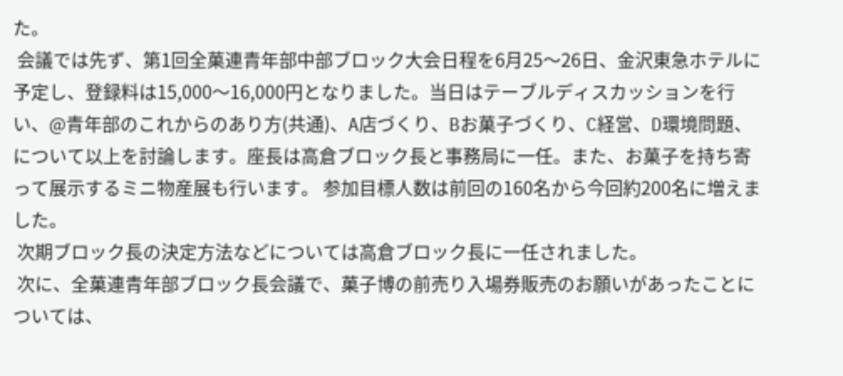た。
 会議では先ず、第1回全菓連青年部中部ブロック大会日程を6月25〜26日、金沢東急ホテルに予定し、登録料は15,000〜16,000円となりました。当日はテーブルディスカッションを行い、@青年部のこれからのあり方(共通)、A店づくり、Bお菓子づくり、C経営、D環境問題、について以上を討論します。座長は高倉ブロック長と事務局に一任。また、お菓子を持ち寄って展示するミニ物産展も行います。 参加目標人数は前回の160名から今回約200名に増えました。
 次期ブロック長の決定方法などについては高倉ブロック長に一任されました。
 次に、全菓連青年部ブロック長会議で、菓子博の前売り入場券販売のお願いがあったことについては、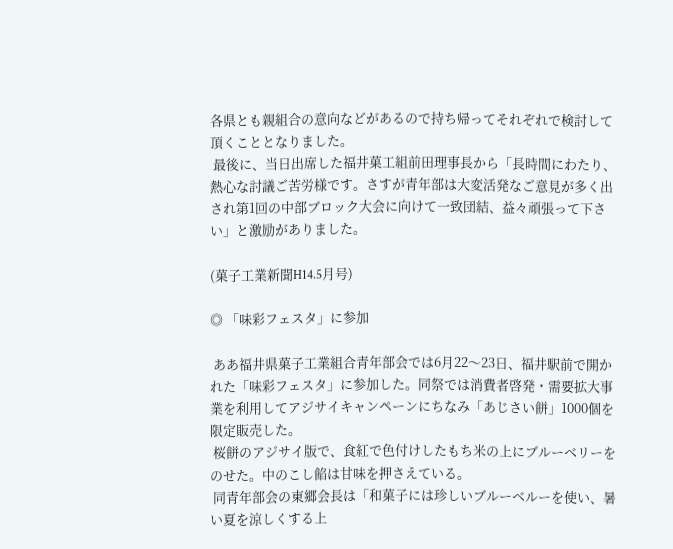各県とも親組合の意向などがあるので持ち帰ってそれぞれで検討して頂くこととなりました。
 最後に、当日出席した福井菓工組前田理事長から「長時間にわたり、熱心な討議ご苦労様です。さすが青年部は大変活発なご意見が多く出され第1回の中部ブロック大会に向けて一致団結、益々頑張って下さい」と激励がありました。

(菓子工業新聞H14.5月号)

◎ 「味彩フェスタ」に参加

 ああ福井県菓子工業組合青年部会では6月22〜23日、福井駅前で開かれた「味彩フェスタ」に参加した。同祭では消費者啓発・需要拡大事業を利用してアジサイキャンペーンにちなみ「あじさい餅」1000個を限定販売した。
 桜餅のアジサイ版で、食紅で色付けしたもち米の上にブルーベリーをのせた。中のこし餡は甘味を押さえている。
 同青年部会の東郷会長は「和菓子には珍しいブルーベルーを使い、暑い夏を涼しくする上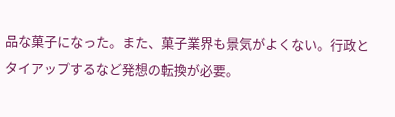品な菓子になった。また、菓子業界も景気がよくない。行政とタイアップするなど発想の転換が必要。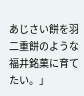あじさい餅を羽二重餅のような福井銘菓に育てたい。」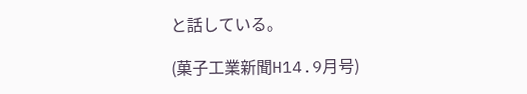と話している。

(菓子工業新聞H14.9月号)